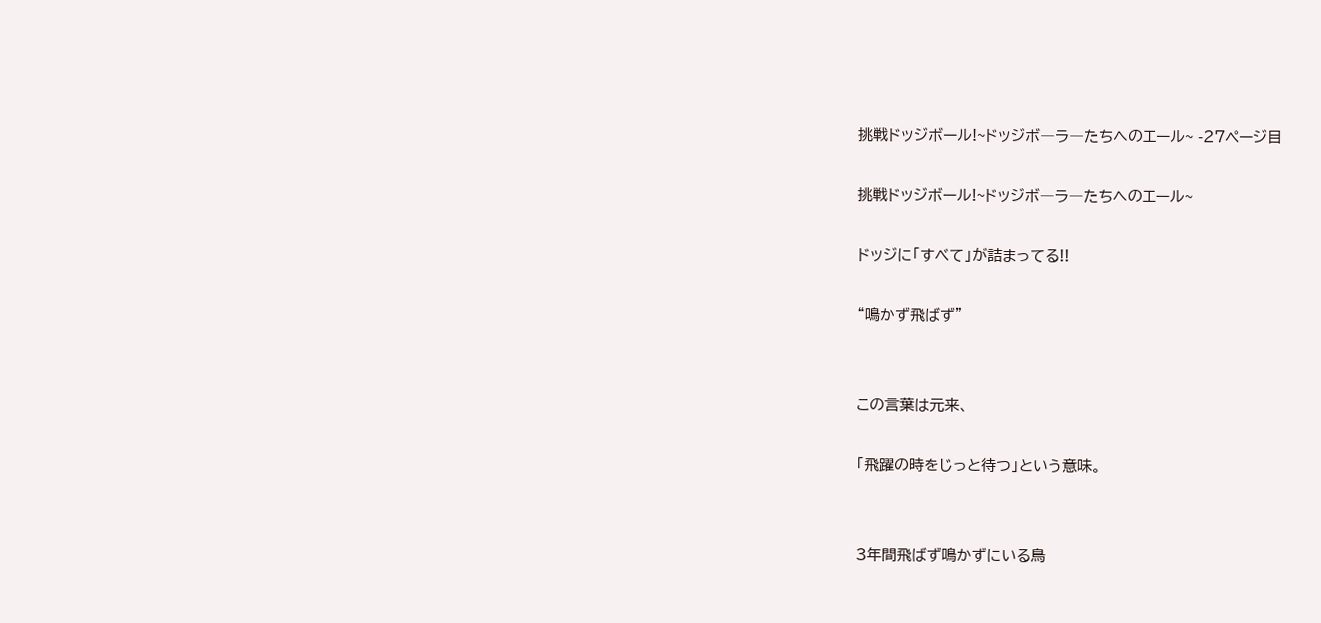挑戦ドッジボール!~ドッジボ―ラ―たちへのエール~ -27ページ目

挑戦ドッジボール!~ドッジボ―ラ―たちへのエール~

ドッジに「すべて」が詰まってる!!

“鳴かず飛ばず”


この言葉は元来、

「飛躍の時をじっと待つ」という意味。


3年間飛ばず鳴かずにいる鳥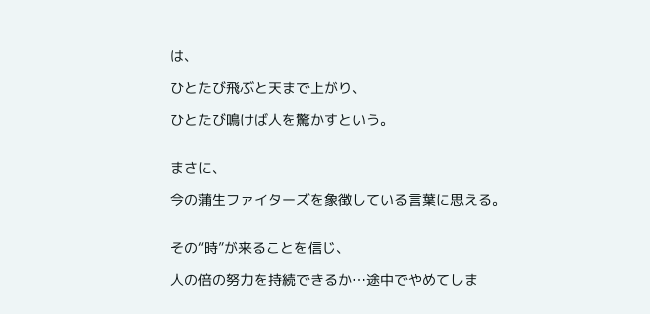は、

ひとたび飛ぶと天まで上がり、

ひとたび鳴けば人を驚かすという。


まさに、

今の蒲生ファイターズを象徴している言葉に思える。


その“時”が来ることを信じ、

人の倍の努力を持続できるか…途中でやめてしま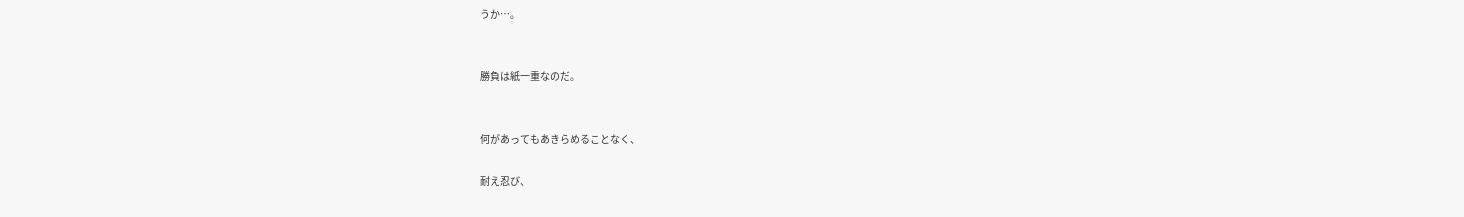うか…。


勝負は紙一重なのだ。


何があってもあきらめることなく、

耐え忍び、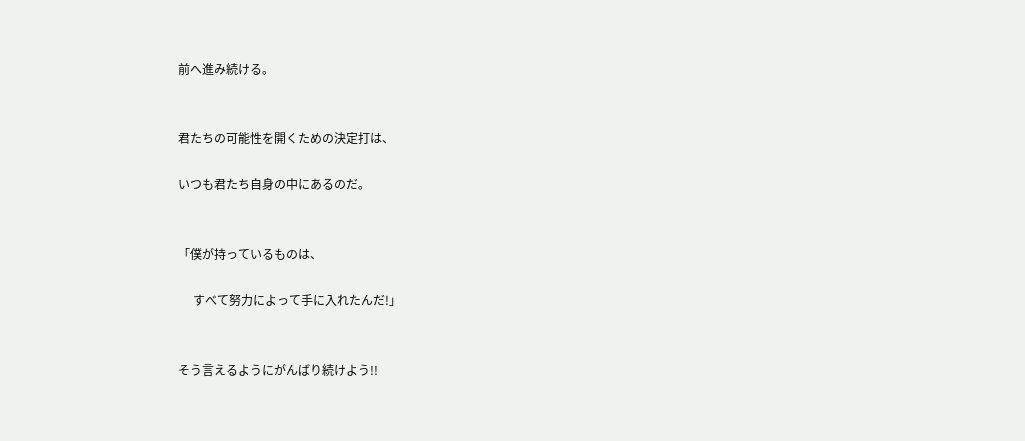前へ進み続ける。


君たちの可能性を開くための決定打は、

いつも君たち自身の中にあるのだ。


「僕が持っているものは、

     すべて努力によって手に入れたんだ!」


そう言えるようにがんばり続けよう!!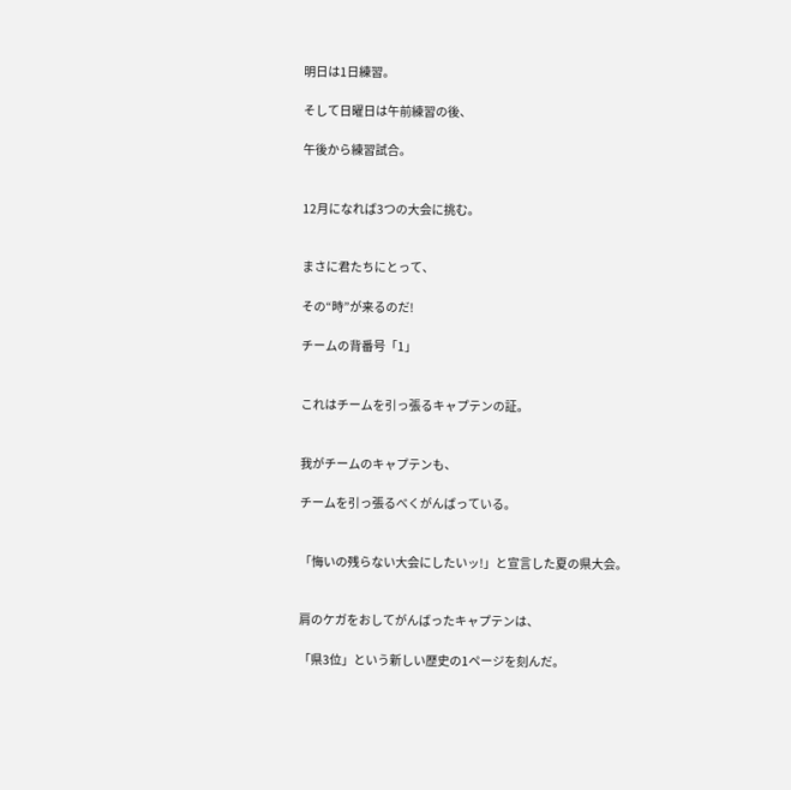明日は1日練習。

そして日曜日は午前練習の後、

午後から練習試合。


12月になれば3つの大会に挑む。


まさに君たちにとって、

その“時”が来るのだ!

チームの背番号「1」


これはチームを引っ張るキャプテンの証。


我がチームのキャプテンも、

チームを引っ張るべくがんばっている。


「悔いの残らない大会にしたいッ!」と宣言した夏の県大会。


肩のケガをおしてがんばったキャプテンは、

「県3位」という新しい歴史の1ページを刻んだ。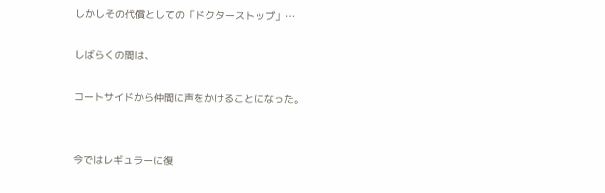しかしその代償としての「ドクターストップ」…

しばらくの間は、

コートサイドから仲間に声をかけることになった。


今ではレギュラーに復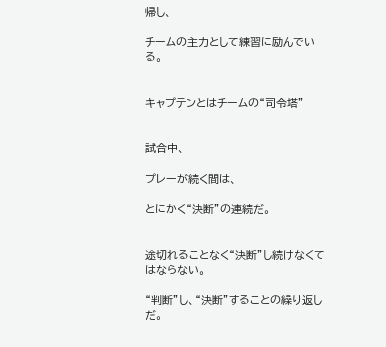帰し、

チームの主力として練習に励んでいる。


キャプテンとはチームの“司令塔”


試合中、

プレーが続く間は、

とにかく“決断”の連続だ。


途切れることなく“決断”し続けなくてはならない。

“判断”し、“決断”することの繰り返しだ。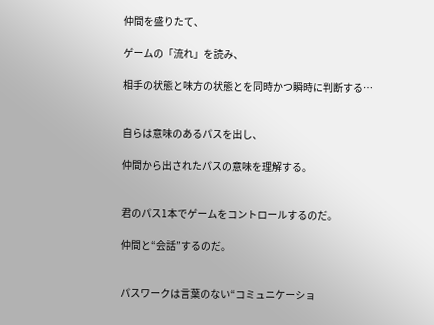仲間を盛りたて、

ゲームの「流れ」を読み、

相手の状態と味方の状態とを同時かつ瞬時に判断する…


自らは意味のあるパスを出し、

仲間から出されたパスの意味を理解する。


君のパス1本でゲームをコントロールするのだ。

仲間と“会話”するのだ。


パスワークは言葉のない“コミュニケーショ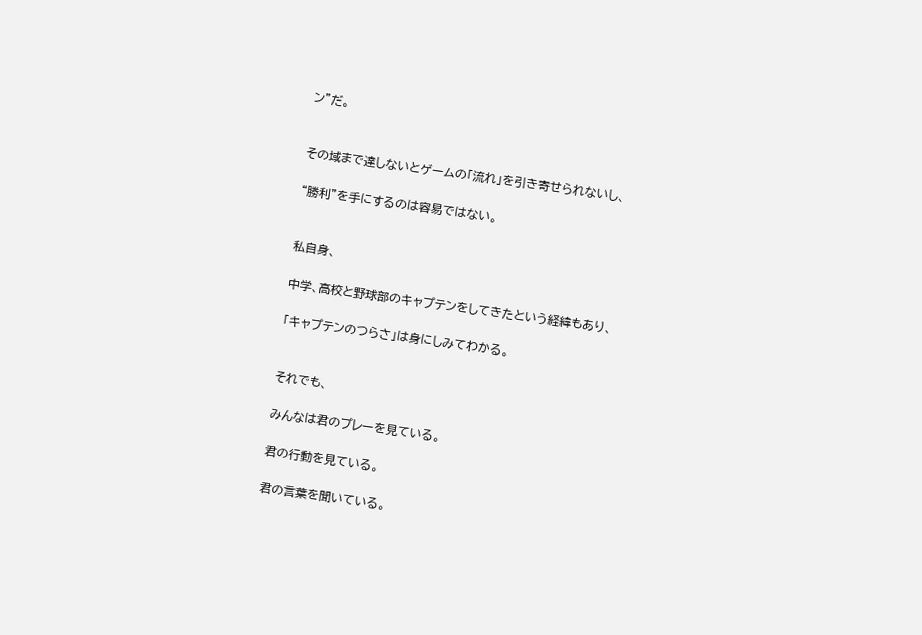ン”だ。


その域まで達しないとゲームの「流れ」を引き寄せられないし、

“勝利”を手にするのは容易ではない。


私自身、

中学、高校と野球部のキャプテンをしてきたという経緯もあり、

「キャプテンのつらさ」は身にしみてわかる。


それでも、

みんなは君のプレーを見ている。

君の行動を見ている。

君の言葉を聞いている。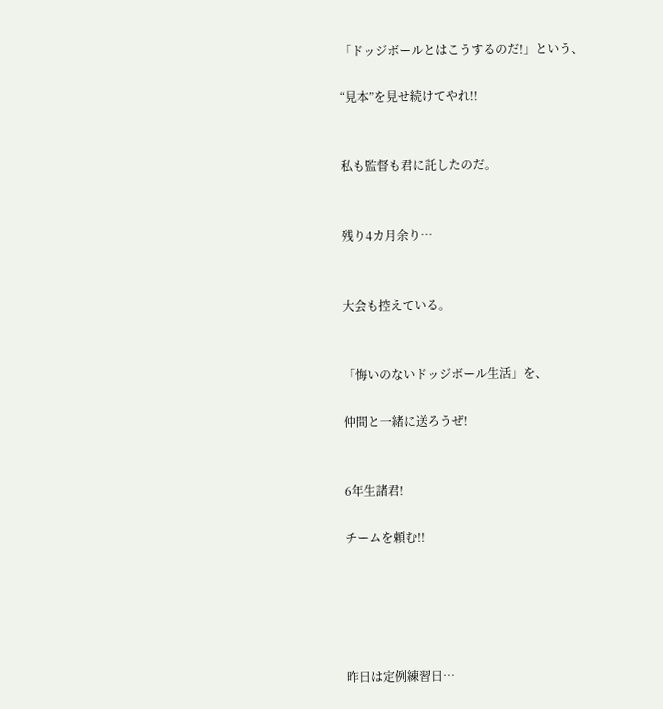「ドッジボールとはこうするのだ!」という、

“見本”を見せ続けてやれ!!


私も監督も君に託したのだ。


残り4カ月余り…


大会も控えている。


「悔いのないドッジボール生活」を、

仲間と一緒に送ろうぜ!


6年生諸君!

チームを頼む!!





昨日は定例練習日…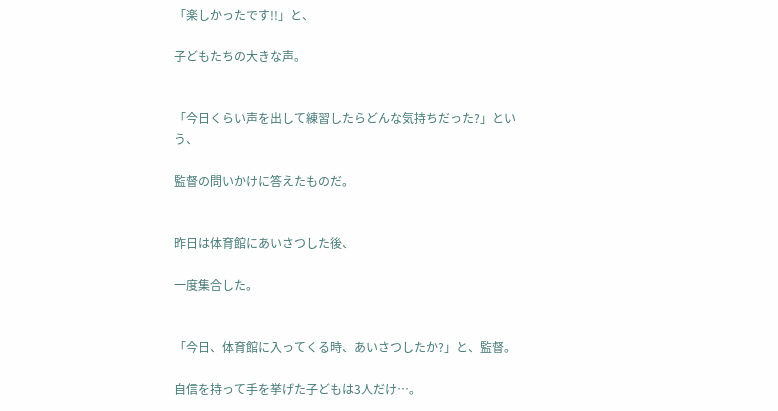「楽しかったです!!」と、

子どもたちの大きな声。


「今日くらい声を出して練習したらどんな気持ちだった?」という、

監督の問いかけに答えたものだ。


昨日は体育館にあいさつした後、

一度集合した。


「今日、体育館に入ってくる時、あいさつしたか?」と、監督。

自信を持って手を挙げた子どもは3人だけ…。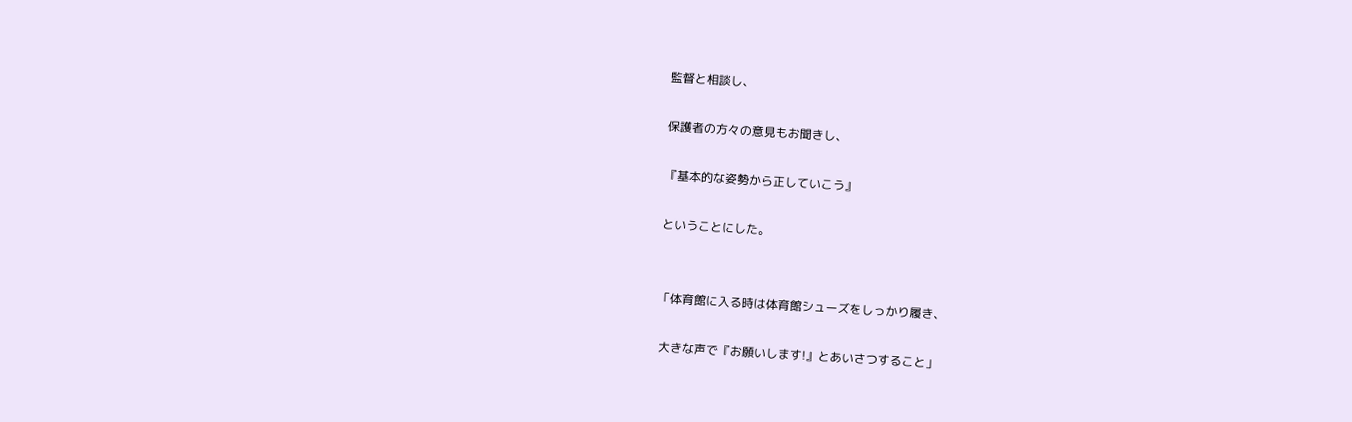監督と相談し、

保護者の方々の意見もお聞きし、

『基本的な姿勢から正していこう』

ということにした。


「体育館に入る時は体育館シューズをしっかり履き、

 大きな声で『お願いします!』とあいさつすること」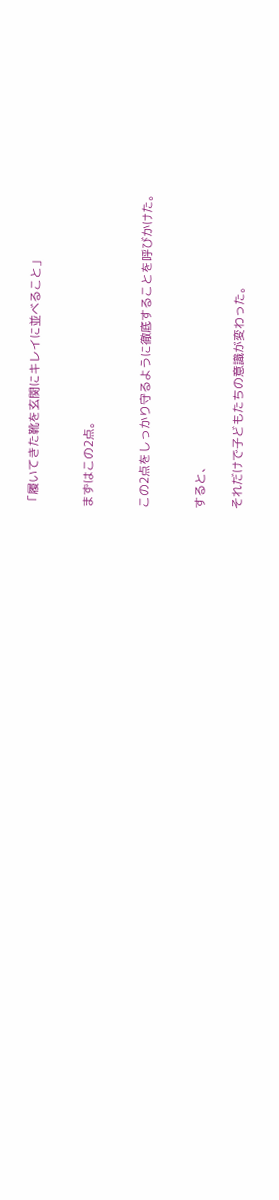「履いてきた靴を玄関にキレイに並べること」


まずはこの2点。


この2点をしっかり守るように徹底することを呼びかけた。


すると、

それだけで子どもたちの意識が変わった。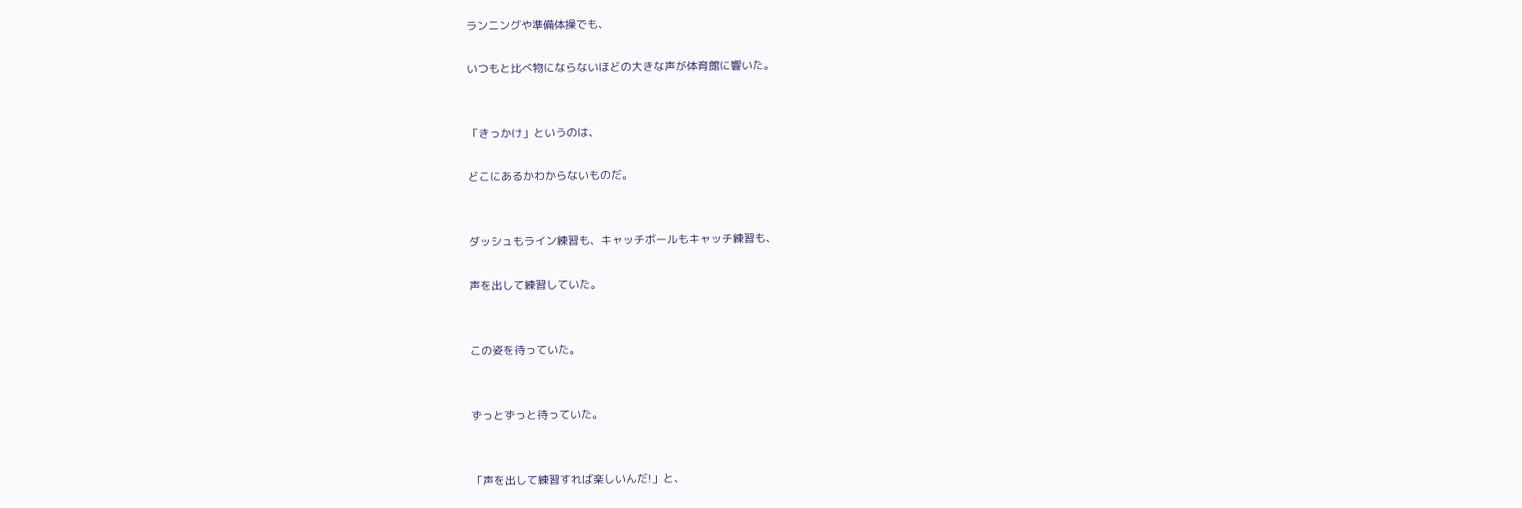ランニングや準備体操でも、

いつもと比べ物にならないほどの大きな声が体育館に響いた。


「きっかけ」というのは、

どこにあるかわからないものだ。


ダッシュもライン練習も、キャッチボールもキャッチ練習も、

声を出して練習していた。


この姿を待っていた。


ずっとずっと待っていた。


「声を出して練習すれば楽しいんだ!」と、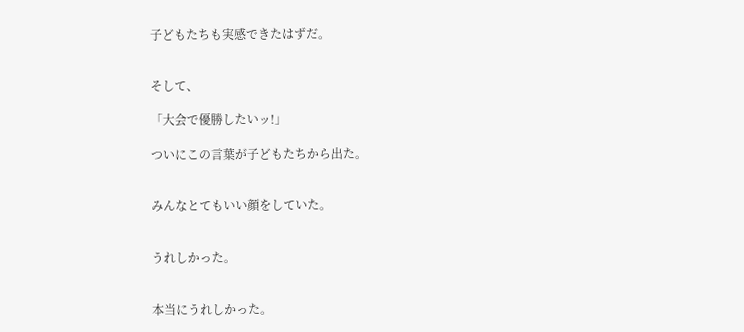子どもたちも実感できたはずだ。


そして、

「大会で優勝したいッ!」

ついにこの言葉が子どもたちから出た。


みんなとてもいい顔をしていた。


うれしかった。


本当にうれしかった。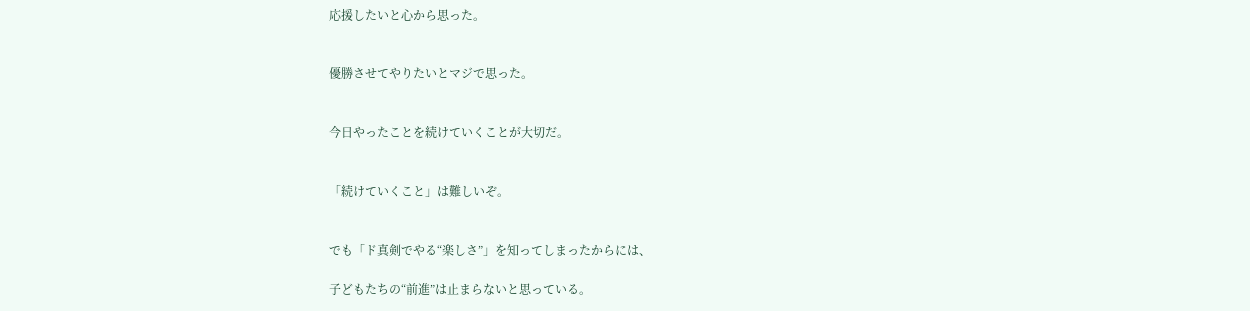応援したいと心から思った。


優勝させてやりたいとマジで思った。


今日やったことを続けていくことが大切だ。


「続けていくこと」は難しいぞ。


でも「ド真剣でやる“楽しさ”」を知ってしまったからには、

子どもたちの“前進”は止まらないと思っている。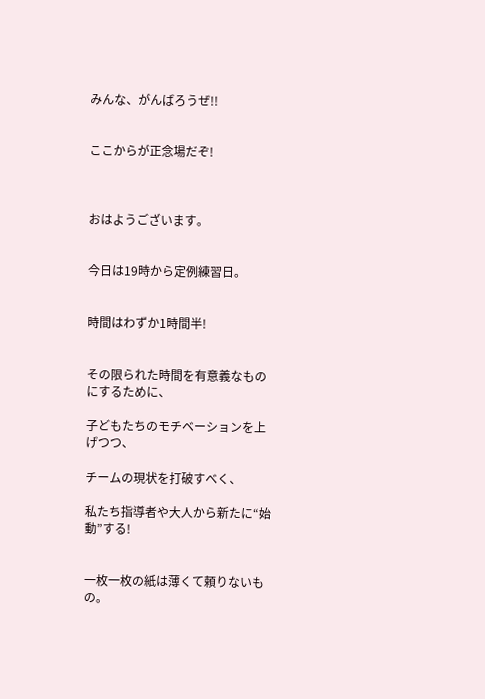みんな、がんばろうぜ!!


ここからが正念場だぞ!



おはようございます。


今日は19時から定例練習日。


時間はわずか1時間半!


その限られた時間を有意義なものにするために、

子どもたちのモチベーションを上げつつ、

チームの現状を打破すべく、

私たち指導者や大人から新たに“始動”する!


一枚一枚の紙は薄くて頼りないもの。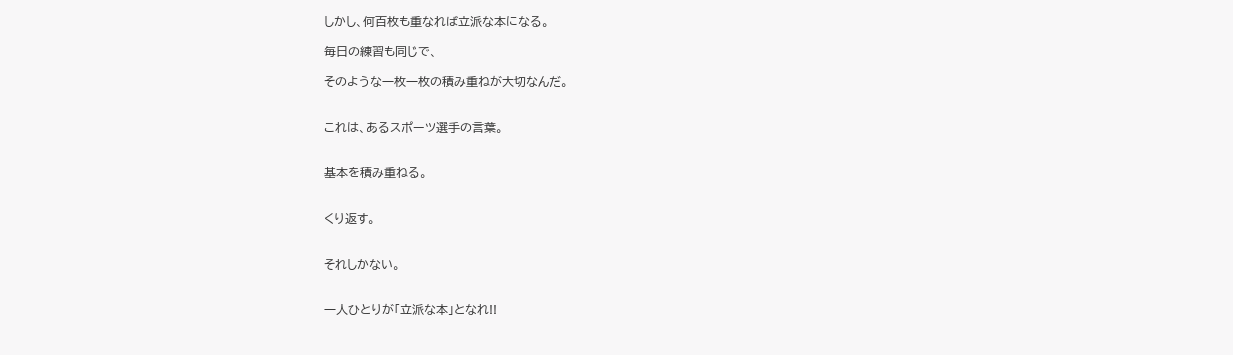しかし、何百枚も重なれば立派な本になる。

毎日の練習も同じで、

そのような一枚一枚の積み重ねが大切なんだ。


これは、あるスポーツ選手の言葉。


基本を積み重ねる。


くり返す。


それしかない。


一人ひとりが「立派な本」となれ!!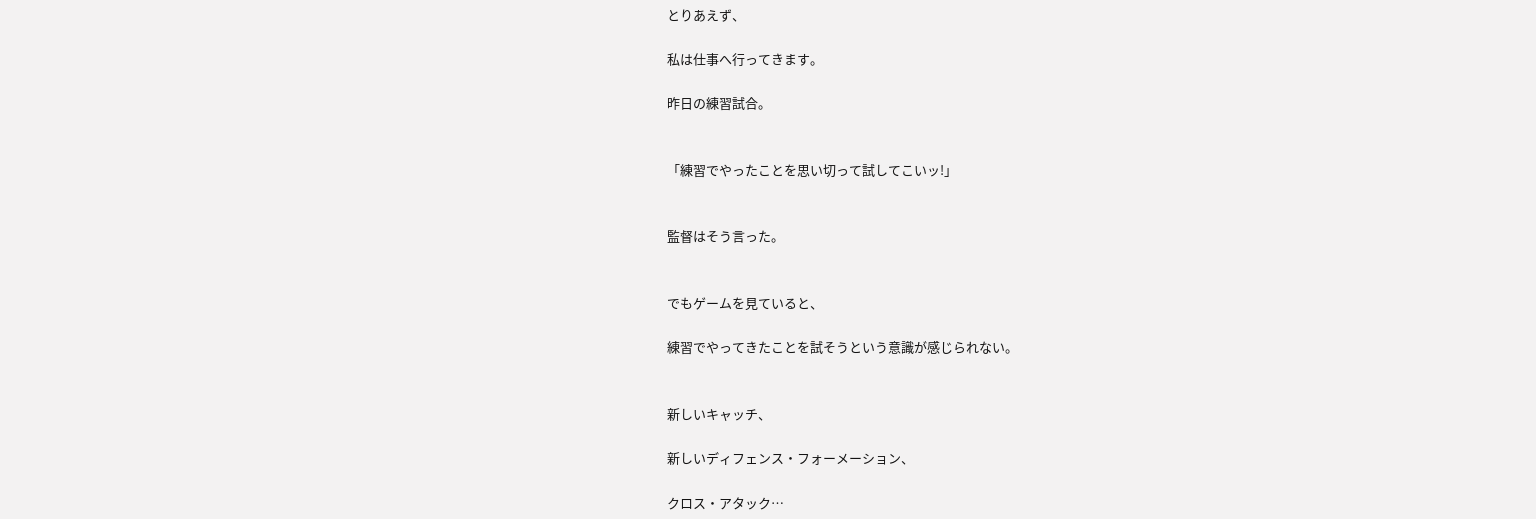とりあえず、

私は仕事へ行ってきます。

昨日の練習試合。


「練習でやったことを思い切って試してこいッ!」


監督はそう言った。


でもゲームを見ていると、

練習でやってきたことを試そうという意識が感じられない。


新しいキャッチ、

新しいディフェンス・フォーメーション、

クロス・アタック…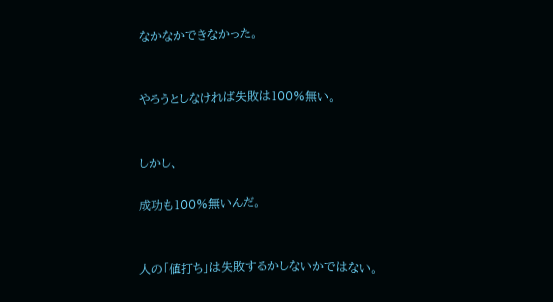なかなかできなかった。


やろうとしなければ失敗は100%無い。


しかし、

成功も100%無いんだ。


人の「値打ち」は失敗するかしないかではない。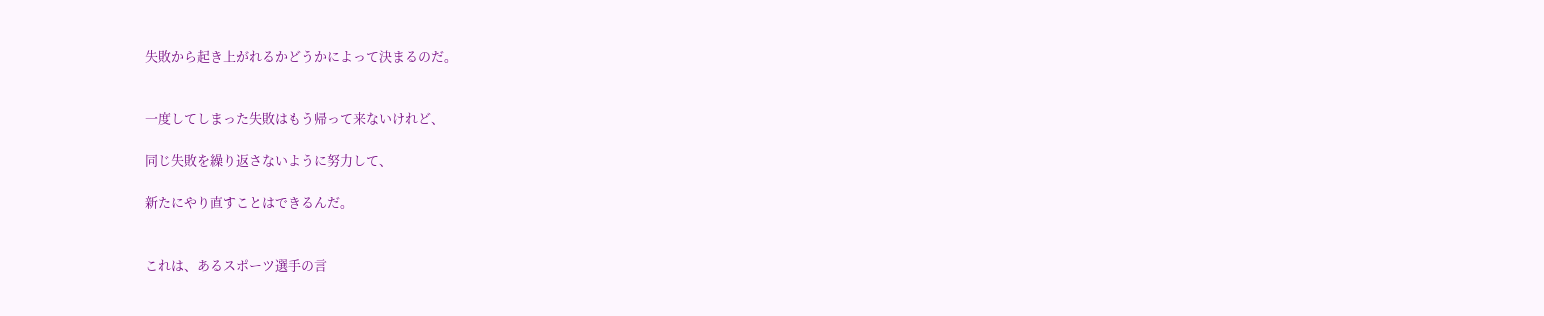失敗から起き上がれるかどうかによって決まるのだ。


一度してしまった失敗はもう帰って来ないけれど、

同じ失敗を繰り返さないように努力して、

新たにやり直すことはできるんだ。


これは、あるスポーツ選手の言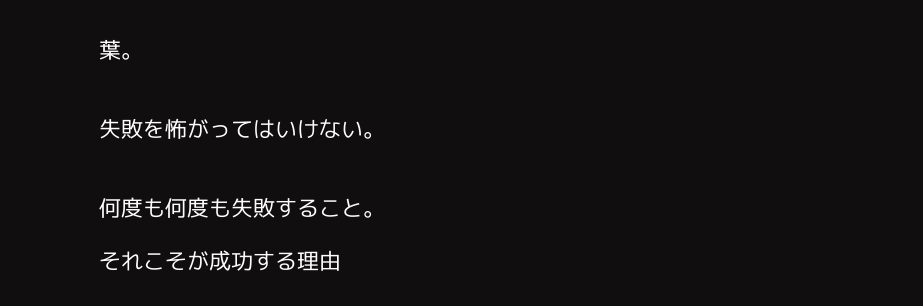葉。


失敗を怖がってはいけない。


何度も何度も失敗すること。

それこそが成功する理由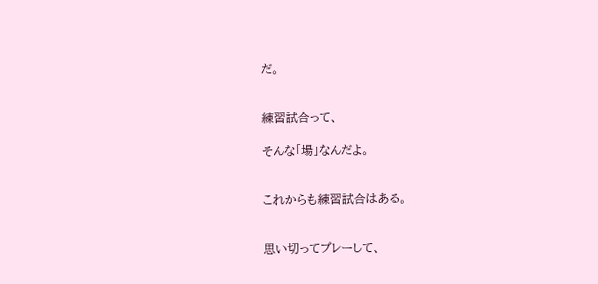だ。


練習試合って、

そんな「場」なんだよ。


これからも練習試合はある。


思い切ってプレーして、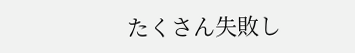たくさん失敗し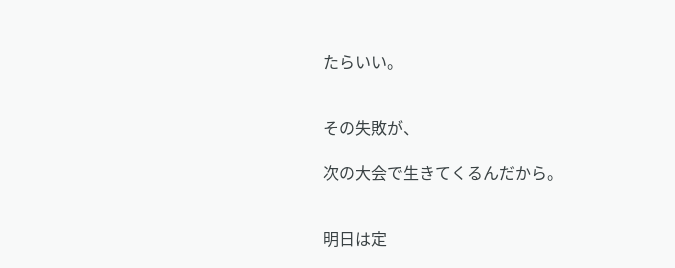たらいい。


その失敗が、

次の大会で生きてくるんだから。


明日は定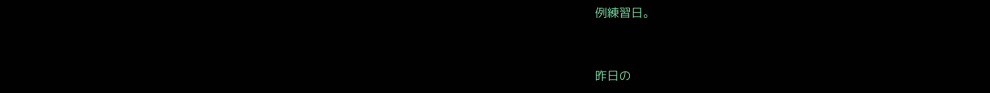例練習日。


昨日の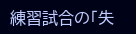練習試合の「失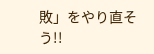敗」をやり直そう!!